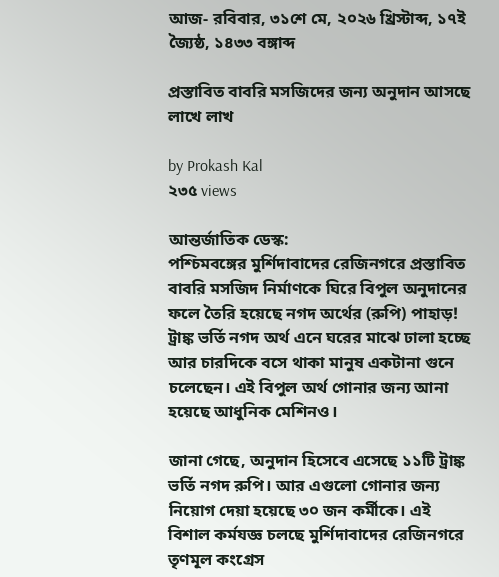আজ- রবিবার, ৩১শে মে, ২০২৬ খ্রিস্টাব্দ, ১৭ই জ্যৈষ্ঠ, ১৪৩৩ বঙ্গাব্দ

প্রস্তাবিত বাবরি মসজিদের জন্য অনুদান আসছে লাখে লাখ

by Prokash Kal
২৩৫ views

আন্তর্জাতিক ডেস্ক:
পশ্চিমবঙ্গের মুর্শিদাবাদের রেজিনগরে প্রস্তাবিত বাবরি মসজিদ নির্মাণকে ঘিরে বিপুল অনুদানের ফলে তৈরি হয়েছে নগদ অর্থের (রুপি) পাহাড়! ট্রাঙ্ক ভর্তি নগদ অর্থ এনে ঘরের মাঝে ঢালা হচ্ছে আর চারদিকে বসে থাকা মানুষ একটানা গুনে চলেছেন। এই বিপুল অর্থ গোনার জন্য আনা হয়েছে আধুনিক মেশিনও।

জানা গেছে, অনুদান হিসেবে এসেছে ১১টি ট্রাঙ্ক ভর্তি নগদ রুপি। আর এগুলো গোনার জন্য নিয়োগ দেয়া হয়েছে ৩০ জন কর্মীকে। এই বিশাল কর্মযজ্ঞ চলছে মুর্শিদাবাদের রেজিনগরে তৃণমূল কংগ্রেস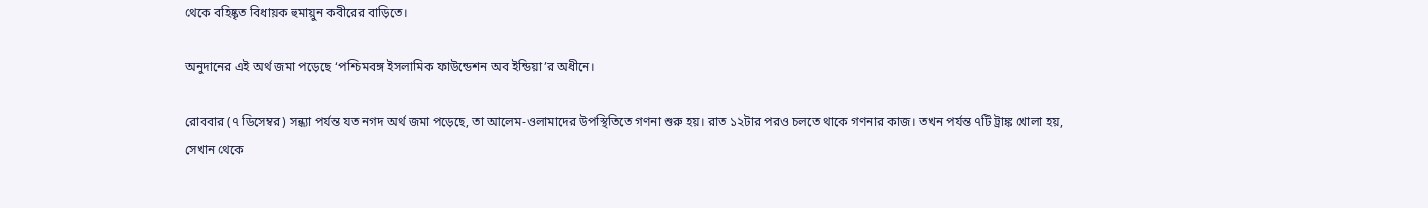থেকে বহিষ্কৃত বিধায়ক হুমায়ুন কবীরের বাড়িতে।

অনুদানের এই অর্থ জমা পড়েছে ‘পশ্চিমবঙ্গ ইসলামিক ফাউন্ডেশন অব ইন্ডিয়া’র অধীনে।

রোববার (৭ ডিসেম্বর) সন্ধ্যা পর্যন্ত যত নগদ অর্থ জমা পড়েছে, তা আলেম-ওলামাদের উপস্থিতিতে গণনা শুরু হয়। রাত ১২টার পরও চলতে থাকে গণনার কাজ। তখন পর্যন্ত ৭টি ট্রাঙ্ক খোলা হয়, সেখান থেকে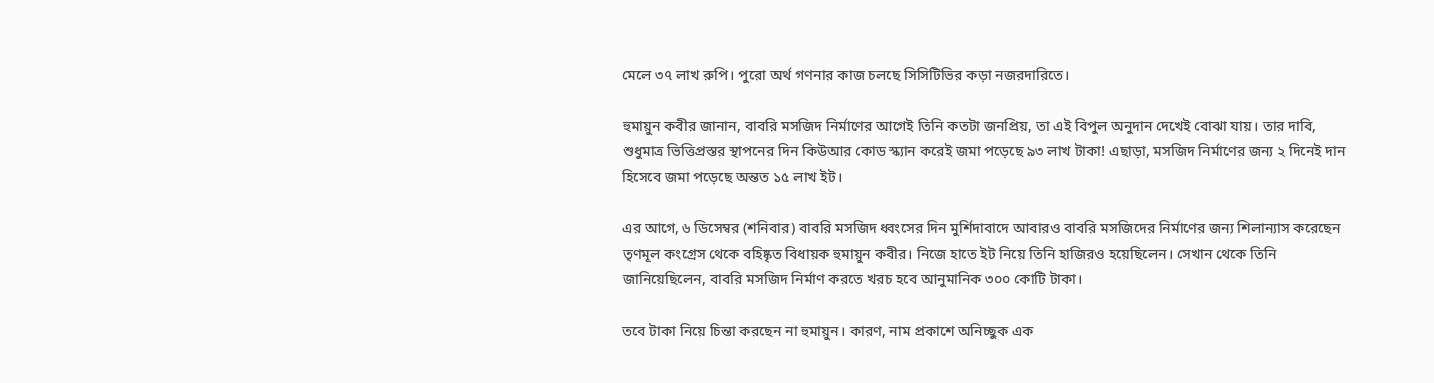মেলে ৩৭ লাখ রুপি। পুরো অর্থ গণনার কাজ চলছে সিসিটিভির কড়া নজরদারিতে।

হুমায়ুন কবীর জানান, বাবরি মসজিদ নির্মাণের আগেই তিনি কতটা জনপ্রিয়, তা এই বিপুল অনুদান দেখেই বোঝা যায়। তার দাবি, শুধুমাত্র ভিত্তিপ্রস্তর স্থাপনের দিন কিউআর কোড স্ক্যান করেই জমা পড়েছে ৯৩ লাখ টাকা! এছাড়া, মসজিদ নির্মাণের জন্য ২ দিনেই দান হিসেবে জমা পড়েছে অন্তত ১৫ লাখ ইট।

এর আগে, ৬ ডিসেম্বর (শনিবার) বাবরি মসজিদ ধ্বংসের দিন মুর্শিদাবাদে আবারও বাবরি মসজিদের নির্মাণের জন্য শিলান্যাস করেছেন তৃণমূল কংগ্রেস থেকে বহিষ্কৃত বিধায়ক হুমায়ুন কবীর। নিজে হাতে ইট নিয়ে তিনি হাজিরও হয়েছিলেন। সেখান থেকে তিনি জানিয়েছিলেন, বাবরি মসজিদ নির্মাণ করতে খরচ হবে আনুমানিক ৩০০ কোটি টাকা।

তবে টাকা নিয়ে চিন্তা করছেন না হুমায়ুন। কারণ, নাম প্রকাশে অনিচ্ছুক এক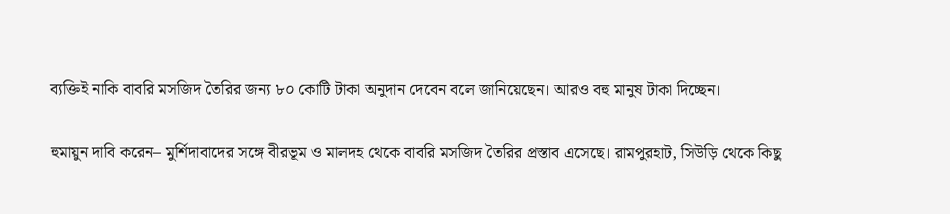ব্যক্তিই নাকি বাবরি মসজিদ তৈরির জন্য ৮০ কোটি টাকা অনুদান দেবেন বলে জানিয়েছেন। আরও বহু মানুষ টাকা দিচ্ছেন।

হুমায়ুন দাবি করেন– মুর্শিদাবাদের সঙ্গে বীরভূম ও মালদহ থেকে বাবরি মসজিদ তৈরির প্রস্তাব এসেছে। রামপুরহাট, সিউড়ি থেকে কিছু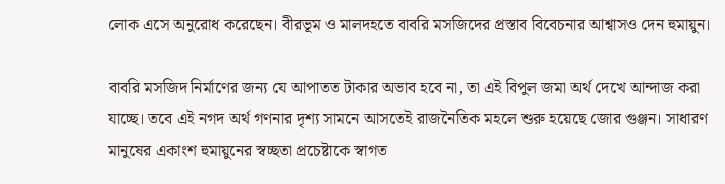লোক এসে অনুরোধ করেছেন। বীরভূম ও মালদহতে বাবরি মসজিদের প্রস্তাব বিবেচনার আশ্বাসও দেন হুমায়ুন।

বাবরি মসজিদ নির্মাণের জন্য যে আপাতত টাকার অভাব হবে না, তা এই বিপুল জমা অর্থ দেখে আন্দাজ করা যাচ্ছে। তবে এই নগদ অর্থ গণনার দৃশ্য সামনে আসতেই রাজনৈতিক মহলে শুরু হয়েছে জোর গুঞ্জন। সাধারণ মানুষের একাংশ হুমায়ুনের স্বচ্ছতা প্রচেষ্টাকে স্বাগত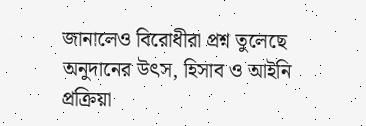জানালেও বিরোধীরা প্রশ্ন তুলেছে অনুদানের উৎস, হিসাব ও আইনি প্রক্রিয়া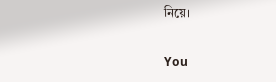নিয়ে।

You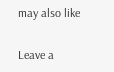may also like

Leave a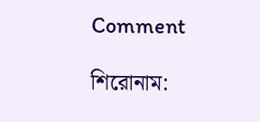Comment

শিরোনাম: